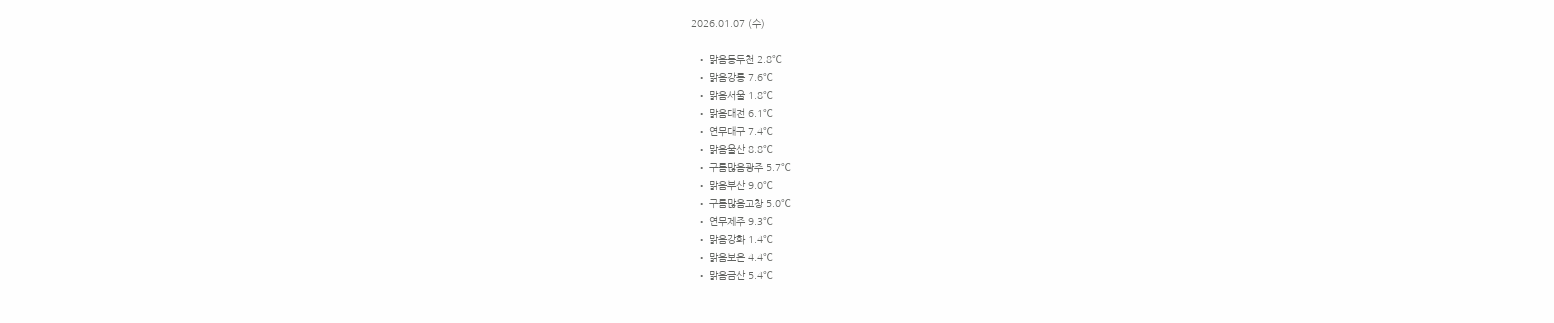2026.01.07 (수)

  • 맑음동두천 2.8℃
  • 맑음강릉 7.6℃
  • 맑음서울 1.8℃
  • 맑음대전 6.1℃
  • 연무대구 7.4℃
  • 맑음울산 8.8℃
  • 구름많음광주 5.7℃
  • 맑음부산 9.0℃
  • 구름많음고창 5.0℃
  • 연무제주 9.3℃
  • 맑음강화 1.4℃
  • 맑음보은 4.4℃
  • 맑음금산 5.4℃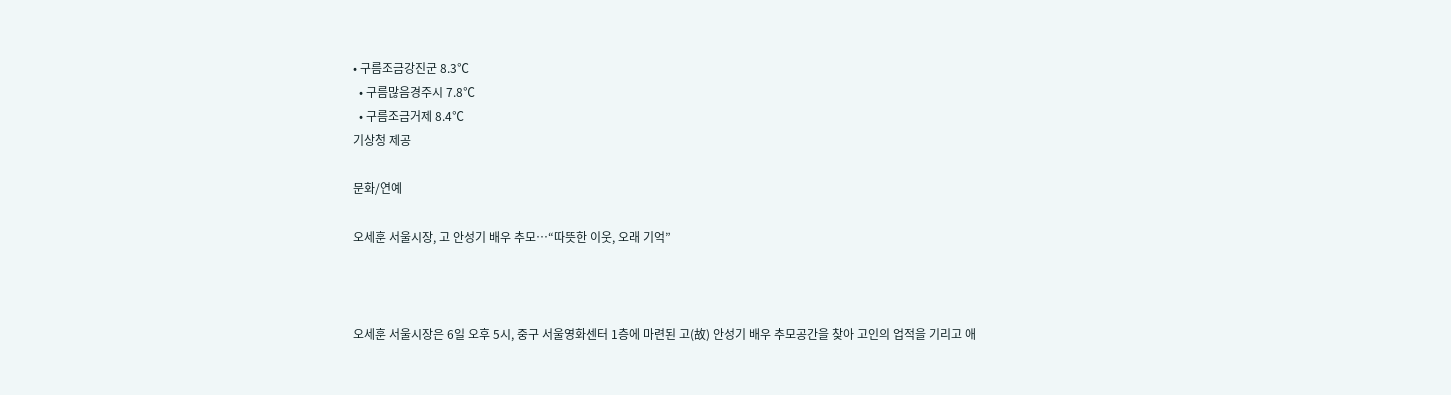• 구름조금강진군 8.3℃
  • 구름많음경주시 7.8℃
  • 구름조금거제 8.4℃
기상청 제공

문화/연예

오세훈 서울시장, 고 안성기 배우 추모…“따뜻한 이웃, 오래 기억”



오세훈 서울시장은 6일 오후 5시, 중구 서울영화센터 1층에 마련된 고(故) 안성기 배우 추모공간을 찾아 고인의 업적을 기리고 애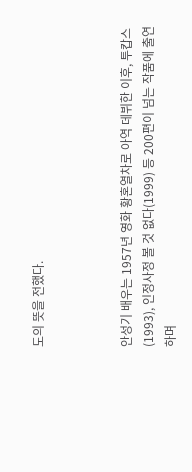도의 뜻을 전했다.



안성기 배우는 1957년 영화 황혼열차로 아역 데뷔한 이후, 투캅스(1993), 인정사정 볼 것 없다(1999) 등 200편이 넘는 작품에 출연하며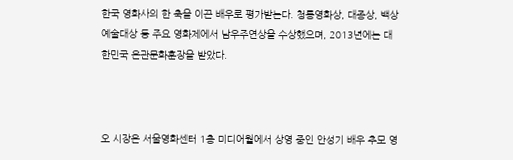한국 영화사의 한 축을 이끈 배우로 평가받는다. 청룡영화상, 대종상, 백상예술대상 등 주요 영화제에서 남우주연상을 수상했으며, 2013년에는 대한민국 은관문화훈장을 받았다.



오 시장은 서울영화센터 1층 미디어월에서 상영 중인 안성기 배우 추모 영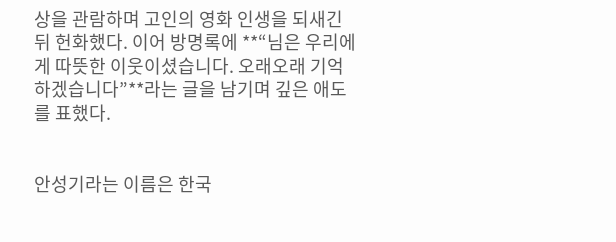상을 관람하며 고인의 영화 인생을 되새긴 뒤 헌화했다. 이어 방명록에 **“님은 우리에게 따뜻한 이웃이셨습니다. 오래오래 기억하겠습니다”**라는 글을 남기며 깊은 애도를 표했다.


안성기라는 이름은 한국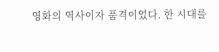영화의 역사이자 품격이었다. 한 시대를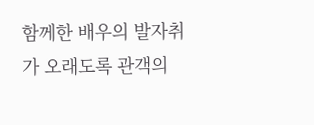함께한 배우의 발자취가 오래도록 관객의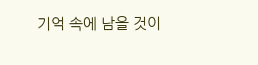기억 속에 남을 것이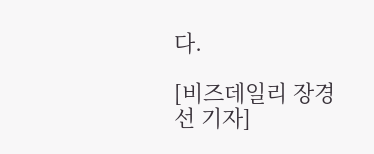다.

[비즈데일리 장경선 기자]